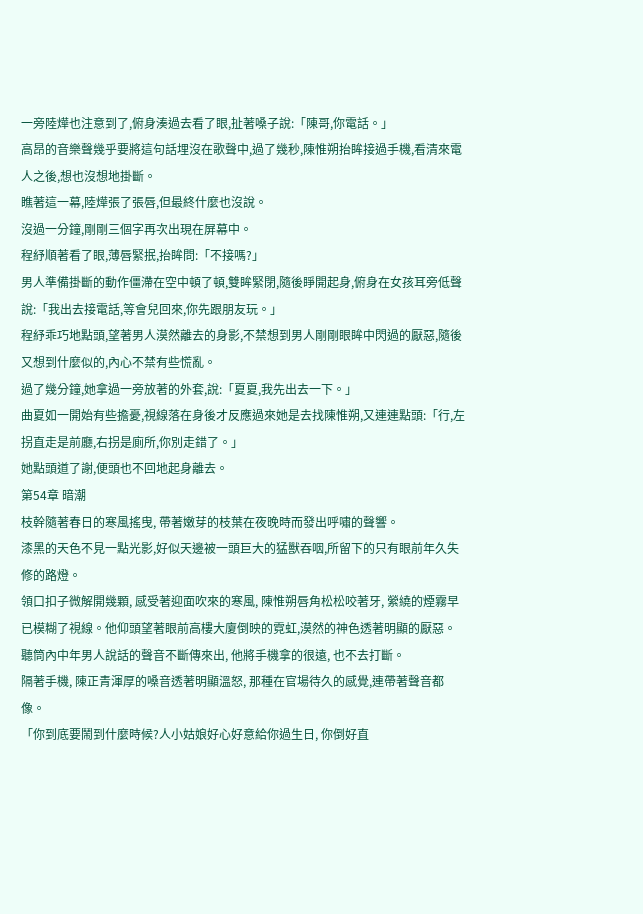一旁陸燁也注意到了,俯身湊過去看了眼,扯著嗓子說:「陳哥,你電話。」
高昂的音樂聲幾乎要將這句話埋沒在歌聲中,過了幾秒,陳惟朔抬眸接過手機,看清來電人之後,想也沒想地掛斷。
瞧著這一幕,陸燁張了張唇,但最終什麼也沒說。
沒過一分鐘,剛剛三個字再次出現在屏幕中。
程紓順著看了眼,薄唇緊抿,抬眸問:「不接嗎?」
男人準備掛斷的動作僵滯在空中頓了頓,雙眸緊閉,隨後睜開起身,俯身在女孩耳旁低聲說:「我出去接電話,等會兒回來,你先跟朋友玩。」
程紓乖巧地點頭,望著男人漠然離去的身影,不禁想到男人剛剛眼眸中閃過的厭惡,隨後又想到什麼似的,內心不禁有些慌亂。
過了幾分鐘,她拿過一旁放著的外套,說:「夏夏,我先出去一下。」
曲夏如一開始有些擔憂,視線落在身後才反應過來她是去找陳惟朔,又連連點頭:「行,左拐直走是前廳,右拐是廁所,你別走錯了。」
她點頭道了謝,便頭也不回地起身離去。
第54章 暗潮
枝幹隨著春日的寒風搖曳, 帶著嫩芽的枝葉在夜晚時而發出呼嘯的聲響。
漆黑的天色不見一點光影,好似天邊被一頭巨大的猛獸吞咽,所留下的只有眼前年久失修的路燈。
領口扣子微解開幾顆, 感受著迎面吹來的寒風, 陳惟朔唇角松松咬著牙, 縈繞的煙霧早已模糊了視線。他仰頭望著眼前高樓大廈倒映的霓虹,漠然的神色透著明顯的厭惡。
聽筒內中年男人說話的聲音不斷傳來出, 他將手機拿的很遠, 也不去打斷。
隔著手機, 陳正青渾厚的嗓音透著明顯溫怒, 那種在官場待久的感覺,連帶著聲音都像。
「你到底要鬧到什麼時候?人小姑娘好心好意給你過生日, 你倒好直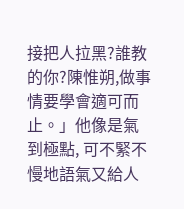接把人拉黑?誰教的你?陳惟朔,做事情要學會適可而止。」他像是氣到極點, 可不緊不慢地語氣又給人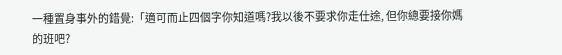一種置身事外的錯覺:「適可而止四個字你知道嗎?我以後不要求你走仕途, 但你總要接你媽的班吧?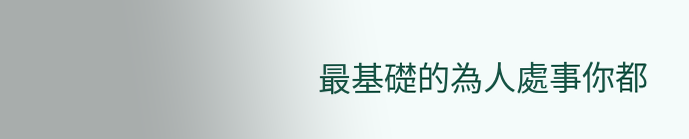最基礎的為人處事你都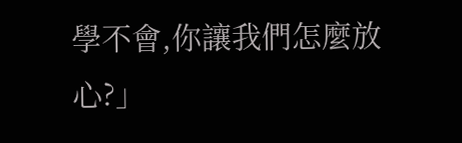學不會,你讓我們怎麼放心?」